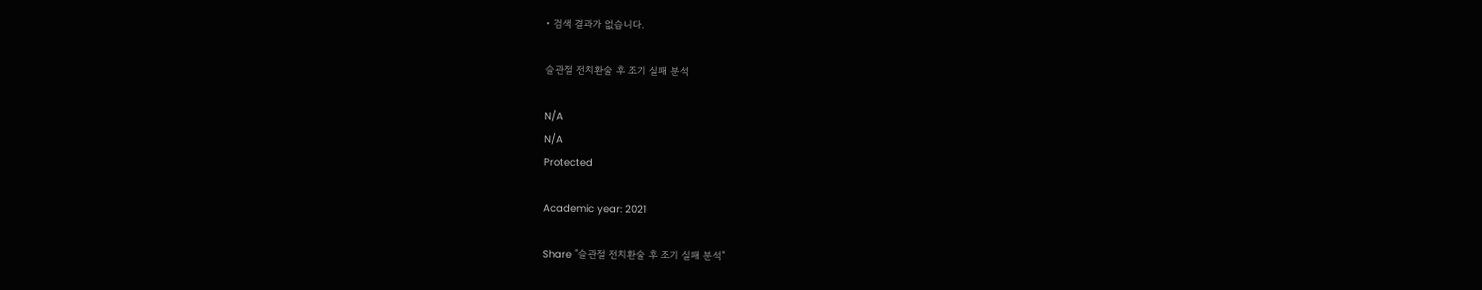• 검색 결과가 없습니다.

슬관절 전치환술 후 조기 실패 분석

N/A
N/A
Protected

Academic year: 2021

Share "슬관절 전치환술 후 조기 실패 분석"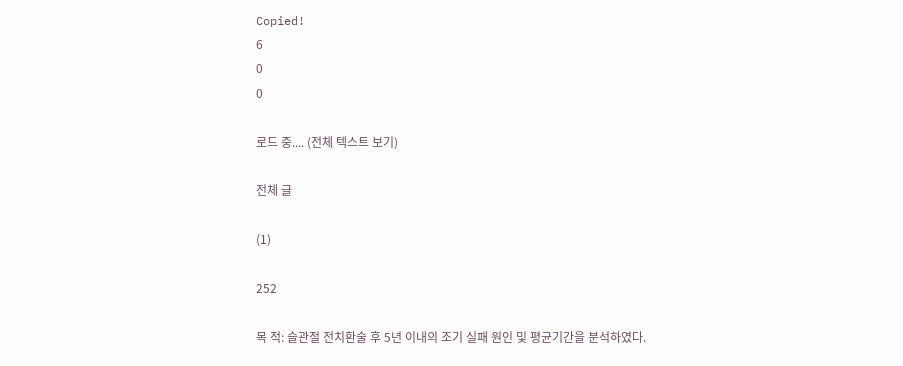Copied!
6
0
0

로드 중.... (전체 텍스트 보기)

전체 글

(1)

252

목 적: 슬관절 전치환술 후 5년 이내의 조기 실패 원인 및 평균기간을 분석하였다.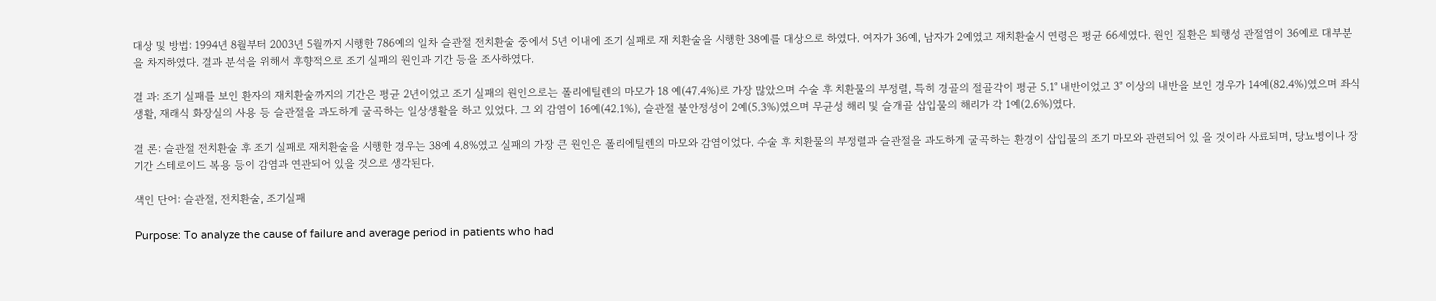대상 및 방법: 1994년 8월부터 2003년 5월까지 시행한 786예의 일차 슬관절 전치환술 중에서 5년 이내에 조기 실패로 재 치환술을 시행한 38예를 대상으로 하였다. 여자가 36예, 남자가 2예였고 재치환술시 연령은 평균 66세였다. 원인 질환은 퇴행성 관절염이 36예로 대부분을 차지하였다. 결과 분석을 위해서 후향적으로 조기 실패의 원인과 기간 등을 조사하였다.

결 과: 조기 실패를 보인 환자의 재치환술까지의 기간은 평균 2년이었고 조기 실패의 원인으로는 폴리에틸렌의 마모가 18 예(47.4%)로 가장 많았으며 수술 후 치환물의 부정렬, 특히 경골의 절골각이 평균 5.1° 내반이었고 3° 이상의 내반을 보인 경우가 14예(82.4%)였으며 좌식생활, 재래식 화장실의 사용 등 슬관절을 과도하게 굴곡하는 일상생활을 하고 있었다. 그 외 감염이 16예(42.1%), 슬관절 불안정성이 2예(5.3%)였으며 무균성 해리 및 슬개골 삽입물의 해리가 각 1예(2.6%)였다.

결 론: 슬관절 전치환술 후 조기 실패로 재치환술을 시행한 경우는 38예 4.8%였고 실패의 가장 큰 원인은 폴리에틸렌의 마모와 감염이었다. 수술 후 치환물의 부정렬과 슬관절을 과도하게 굴곡하는 환경이 삽입물의 조기 마모와 관련되어 있 을 것이라 사료되며, 당뇨병이나 장기간 스테로이드 복용 등이 감염과 연관되어 있을 것으로 생각된다.

색인 단어: 슬관절, 전치환술, 조기실패

Purpose: To analyze the cause of failure and average period in patients who had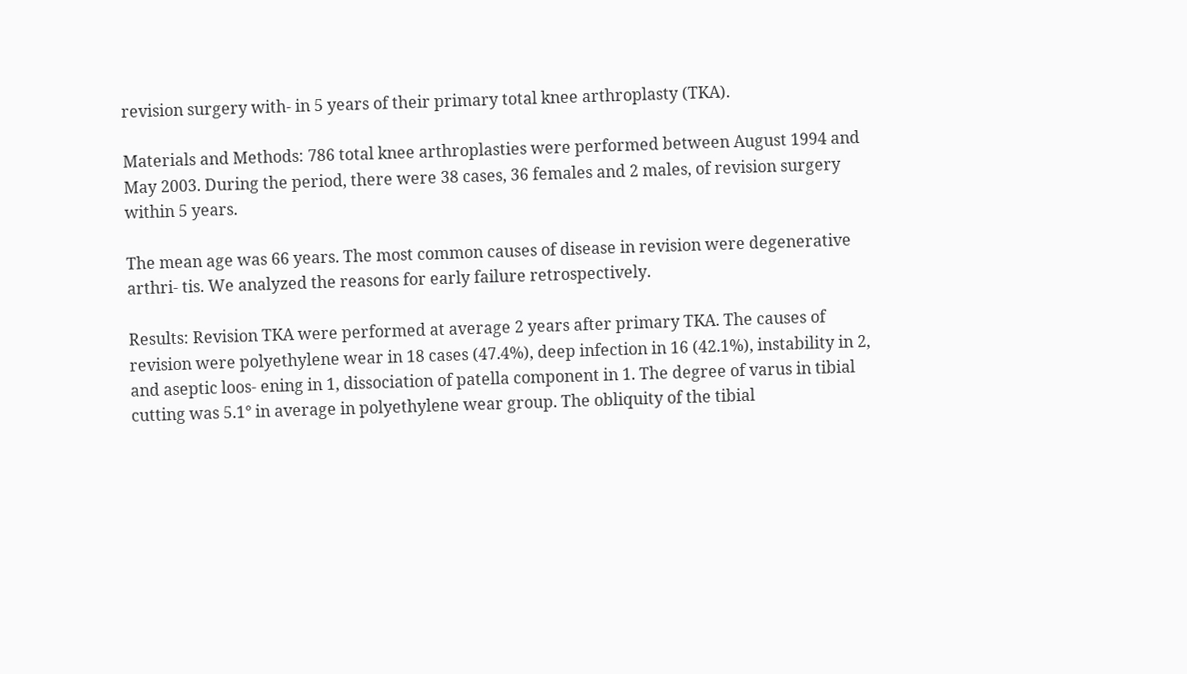revision surgery with- in 5 years of their primary total knee arthroplasty (TKA).

Materials and Methods: 786 total knee arthroplasties were performed between August 1994 and May 2003. During the period, there were 38 cases, 36 females and 2 males, of revision surgery within 5 years.

The mean age was 66 years. The most common causes of disease in revision were degenerative arthri- tis. We analyzed the reasons for early failure retrospectively.

Results: Revision TKA were performed at average 2 years after primary TKA. The causes of revision were polyethylene wear in 18 cases (47.4%), deep infection in 16 (42.1%), instability in 2, and aseptic loos- ening in 1, dissociation of patella component in 1. The degree of varus in tibial cutting was 5.1° in average in polyethylene wear group. The obliquity of the tibial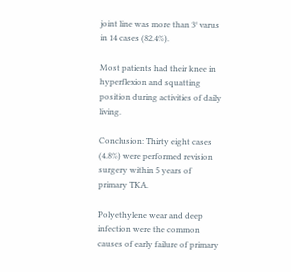joint line was more than 3° varus in 14 cases (82.4%).

Most patients had their knee in hyperflexion and squatting position during activities of daily living.

Conclusion: Thirty eight cases (4.8%) were performed revision surgery within 5 years of primary TKA.

Polyethylene wear and deep infection were the common causes of early failure of primary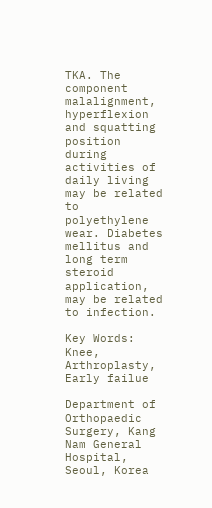TKA. The component malalignment, hyperflexion and squatting position during activities of daily living may be related to polyethylene wear. Diabetes mellitus and long term steroid application, may be related to infection.

Key Words: Knee, Arthroplasty, Early failue

Department of Orthopaedic Surgery, Kang Nam General Hospital, Seoul, Korea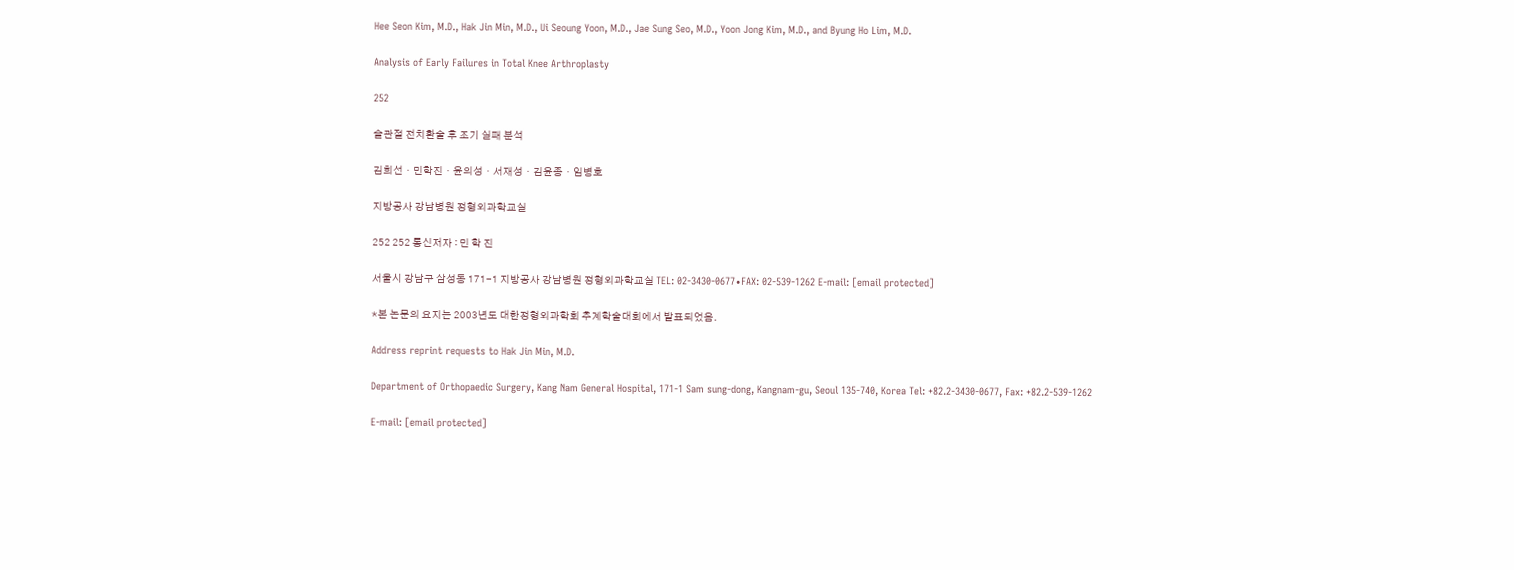Hee Seon Kim, M.D., Hak Jin Min, M.D., Ui Seoung Yoon, M.D., Jae Sung Seo, M.D., Yoon Jong Kim, M.D., and Byung Ho Lim, M.D.

Analysis of Early Failures in Total Knee Arthroplasty

252

슬관절 전치환술 후 조기 실패 분석

김희선ㆍ민학진ㆍ윤의성ㆍ서재성ㆍ김윤종ㆍ임병호

지방공사 강남병원 정형외과학교실

252 252 통신저자 : 민 학 진

서울시 강남구 삼성동 171-1 지방공사 강남병원 정형외과학교실 TEL: 02-3430-0677∙FAX: 02-539-1262 E-mail: [email protected]

*본 논문의 요지는 2003년도 대한정형외과학회 추계학술대회에서 발표되었음.

Address reprint requests to Hak Jin Min, M.D.

Department of Orthopaedic Surgery, Kang Nam General Hospital, 171-1 Sam sung-dong, Kangnam-gu, Seoul 135-740, Korea Tel: +82.2-3430-0677, Fax: +82.2-539-1262

E-mail: [email protected]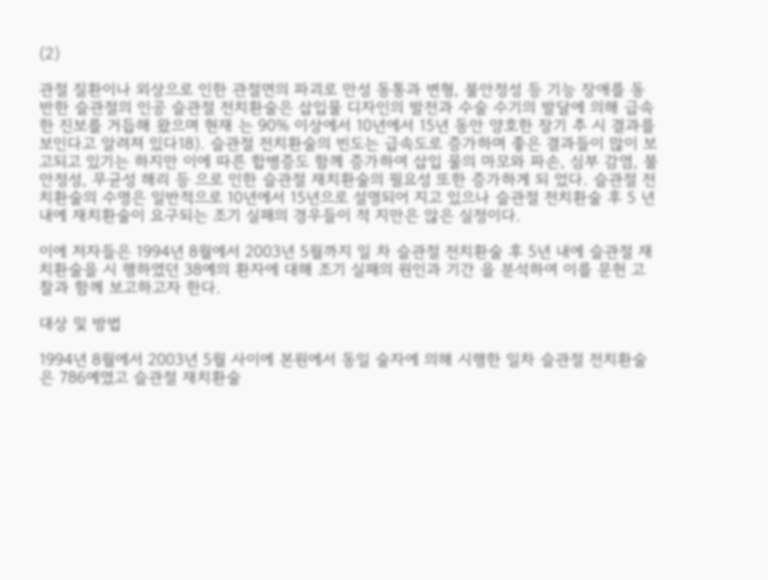(2)

관절 질환이나 외상으로 인한 관절면의 파괴로 만성 동통과 변형, 불안정성 등 기능 장애를 동반한 슬관절의 인공 슬관절 전치환술은 삽입물 디자인의 발전과 수술 수기의 발달에 의해 급속한 진보를 거듭해 왔으며 현재 는 90% 이상에서 10년에서 15년 동안 양호한 장기 추 시 결과를 보인다고 알려져 있다18). 슬관절 전치환술의 빈도는 급속도로 증가하며 좋은 결과들이 많이 보고되고 있기는 하지만 이에 따른 합병증도 함께 증가하여 삽입 물의 마모와 파손, 심부 감염, 불안정성, 무균성 해리 등 으로 인한 슬관절 재치환술의 필요성 또한 증가하게 되 었다. 슬관절 전치환술의 수명은 일반적으로 10년에서 15년으로 설명되어 지고 있으나 슬관절 전치환술 후 5 년 내에 재치환술이 요구되는 조기 실패의 경우들이 적 지만은 않은 실정이다.

이에 저자들은 1994년 8월에서 2003년 5월까지 일 차 슬관절 전치환술 후 5년 내에 슬관절 재치환술을 시 행하였던 38예의 환자에 대해 조기 실패의 원인과 기간 을 분석하여 이를 문헌 고찰과 함께 보고하고자 한다.

대상 및 방법

1994년 8월에서 2003년 5월 사이에 본원에서 동일 술자에 의해 시행한 일차 슬관절 전치환술은 786예였고 슬관절 재치환술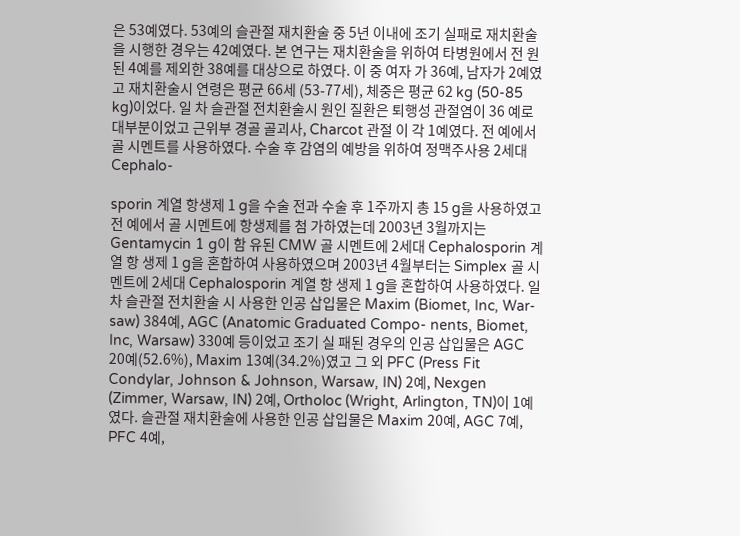은 53예였다. 53예의 슬관절 재치환술 중 5년 이내에 조기 실패로 재치환술을 시행한 경우는 42예였다. 본 연구는 재치환술을 위하여 타병원에서 전 원된 4예를 제외한 38예를 대상으로 하였다. 이 중 여자 가 36예, 남자가 2예였고 재치환술시 연령은 평균 66세 (53-77세), 체중은 평균 62 kg (50-85 kg)이었다. 일 차 슬관절 전치환술시 원인 질환은 퇴행성 관절염이 36 예로 대부분이었고 근위부 경골 골괴사, Charcot 관절 이 각 1예였다. 전 예에서 골 시멘트를 사용하였다. 수술 후 감염의 예방을 위하여 정맥주사용 2세대 Cephalo-

sporin 계열 항생제 1 g을 수술 전과 수술 후 1주까지 총 15 g을 사용하였고 전 예에서 골 시멘트에 항생제를 첨 가하였는데 2003년 3월까지는 Gentamycin 1 g이 함 유된 CMW 골 시멘트에 2세대 Cephalosporin 계열 항 생제 1 g을 혼합하여 사용하였으며 2003년 4월부터는 Simplex 골 시멘트에 2세대 Cephalosporin 계열 항 생제 1 g을 혼합하여 사용하였다. 일차 슬관절 전치환술 시 사용한 인공 삽입물은 Maxim (Biomet, Inc, War- saw) 384예, AGC (Anatomic Graduated Compo- nents, Biomet, Inc, Warsaw) 330예 등이었고 조기 실 패된 경우의 인공 삽입물은 AGC 20예(52.6%), Maxim 13예(34.2%)였고 그 외 PFC (Press Fit Condylar, Johnson & Johnson, Warsaw, IN) 2예, Nexgen (Zimmer, Warsaw, IN) 2예, Ortholoc (Wright, Arlington, TN)이 1예였다. 슬관절 재치환술에 사용한 인공 삽입물은 Maxim 20예, AGC 7예, PFC 4예,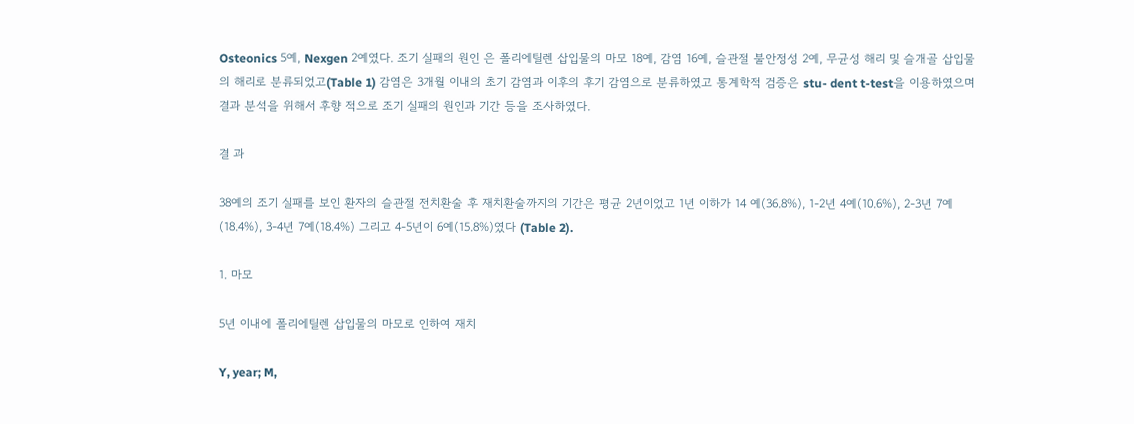Osteonics 5예, Nexgen 2예였다. 조기 실패의 원인 은 폴리에틸렌 삽입물의 마모 18예, 감염 16예, 슬관절 불안정성 2예, 무균성 해리 및 슬개골 삽입물의 해리로 분류되었고(Table 1) 감염은 3개월 이내의 초기 감염과 이후의 후기 감염으로 분류하였고 통계학적 검증은 stu- dent t-test을 이용하였으며 결과 분석을 위해서 후향 적으로 조기 실패의 원인과 기간 등을 조사하였다.

결 과

38예의 조기 실패를 보인 환자의 슬관절 전치환술 후 재치환술까지의 기간은 평균 2년이었고 1년 이하가 14 예(36.8%), 1-2년 4예(10.6%), 2-3년 7예(18.4%), 3-4년 7예(18.4%) 그리고 4-5년이 6예(15.8%)였다 (Table 2).

1. 마모

5년 이내에 폴리에틸렌 삽입물의 마모로 인하여 재치

Y, year; M,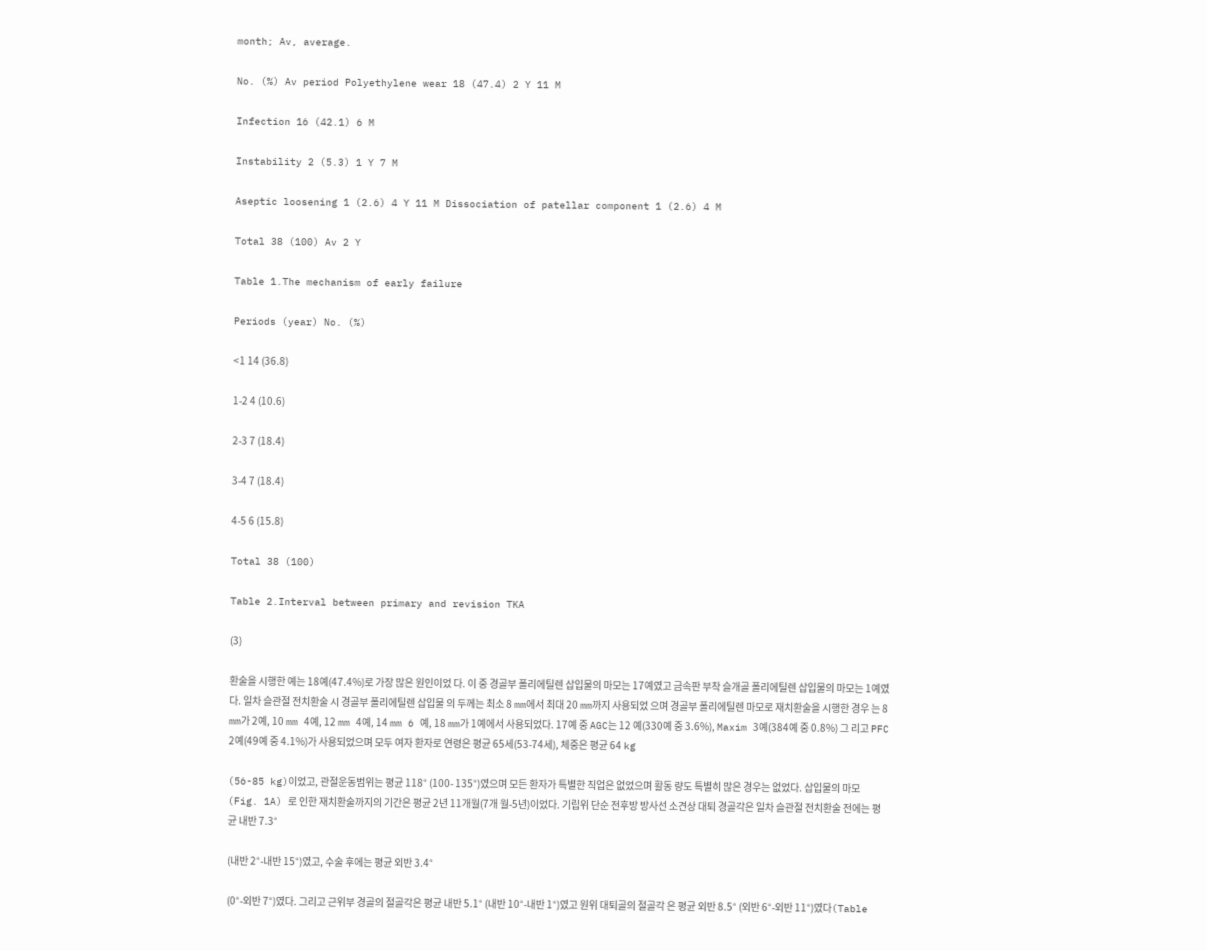month; Av, average.

No. (%) Av period Polyethylene wear 18 (47.4) 2 Y 11 M

Infection 16 (42.1) 6 M

Instability 2 (5.3) 1 Y 7 M

Aseptic loosening 1 (2.6) 4 Y 11 M Dissociation of patellar component 1 (2.6) 4 M

Total 38 (100) Av 2 Y

Table 1.The mechanism of early failure

Periods (year) No. (%)

<1 14 (36.8)

1-2 4 (10.6)

2-3 7 (18.4)

3-4 7 (18.4)

4-5 6 (15.8)

Total 38 (100)

Table 2.Interval between primary and revision TKA

(3)

환술을 시행한 예는 18예(47.4%)로 가장 많은 원인이었 다. 이 중 경골부 폴리에틸렌 삽입물의 마모는 17예였고 금속판 부착 슬개골 폴리에틸렌 삽입물의 마모는 1예였 다. 일차 슬관절 전치환술 시 경골부 폴리에틸렌 삽입물 의 두께는 최소 8 mm에서 최대 20 mm까지 사용되었 으며 경골부 폴리에틸렌 마모로 재치환술을 시행한 경우 는 8 mm가 2예, 10 mm 4예, 12 mm 4예, 14 mm 6 예, 18 mm가 1예에서 사용되었다. 17예 중 AGC는 12 예(330예 중 3.6%), Maxim 3예(384예 중 0.8%) 그 리고 PFC 2예(49예 중 4.1%)가 사용되었으며 모두 여자 환자로 연령은 평균 65세(53-74세), 체중은 평균 64 kg

(56-85 kg)이었고, 관절운동범위는 평균 118° (100- 135°)였으며 모든 환자가 특별한 직업은 없었으며 활동 량도 특별히 많은 경우는 없었다. 삽입물의 마모(Fig. 1A) 로 인한 재치환술까지의 기간은 평균 2년 11개월(7개 월-5년)이었다. 기립위 단순 전후방 방사선 소견상 대퇴 경골각은 일차 슬관절 전치환술 전에는 평균 내반 7.3°

(내반 2°-내반 15°)였고, 수술 후에는 평균 외반 3.4°

(0°-외반 7°)였다. 그리고 근위부 경골의 절골각은 평균 내반 5.1° (내반 10°-내반 1°)였고 원위 대퇴골의 절골각 은 평균 외반 8.5° (외반 6°-외반 11°)였다(Table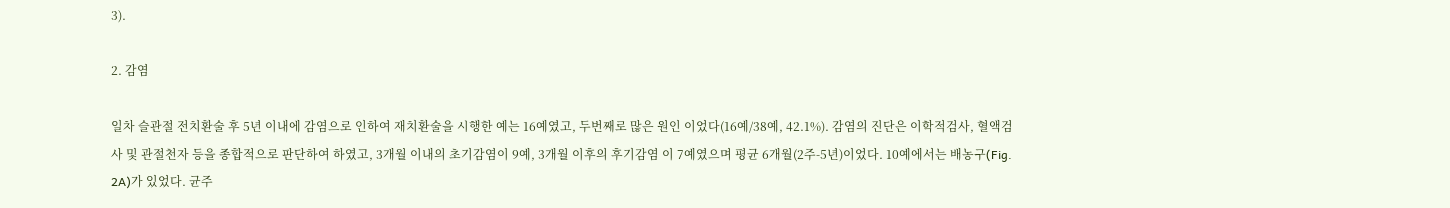3).

2. 감염

일차 슬관절 전치환술 후 5년 이내에 감염으로 인하여 재치환술을 시행한 예는 16예였고, 두번째로 많은 원인 이었다(16예/38예, 42.1%). 감염의 진단은 이학적검사, 혈액검사 및 관절천자 등을 종합적으로 판단하여 하였고, 3개월 이내의 초기감염이 9예, 3개월 이후의 후기감염 이 7예였으며 평균 6개월(2주-5년)이었다. 10예에서는 배농구(Fig. 2A)가 있었다. 균주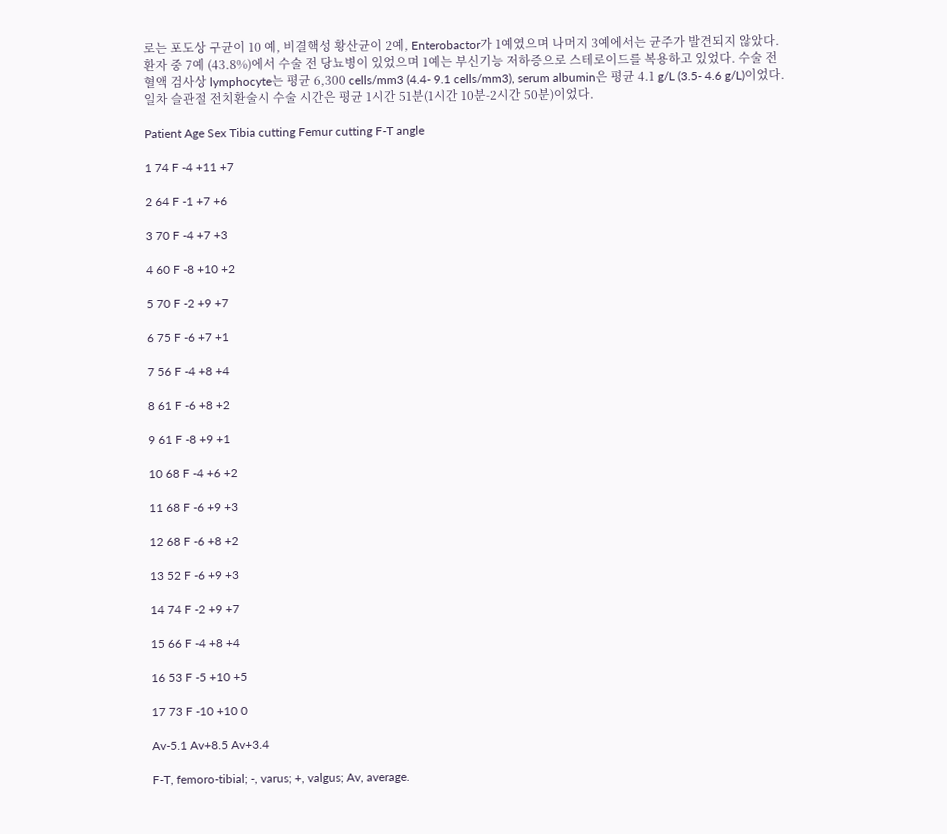로는 포도상 구균이 10 예, 비결핵성 황산균이 2예, Enterobactor가 1예였으며 나머지 3예에서는 균주가 발견되지 않았다. 환자 중 7예 (43.8%)에서 수술 전 당뇨병이 있었으며 1예는 부신기능 저하증으로 스테로이드를 복용하고 있었다. 수술 전 혈액 검사상 lymphocyte는 평균 6,300 cells/mm3 (4.4- 9.1 cells/mm3), serum albumin은 평균 4.1 g/L (3.5- 4.6 g/L)이었다. 일차 슬관절 전치환술시 수술 시간은 평균 1시간 51분(1시간 10분-2시간 50분)이었다.

Patient Age Sex Tibia cutting Femur cutting F-T angle

1 74 F -4 +11 +7

2 64 F -1 +7 +6

3 70 F -4 +7 +3

4 60 F -8 +10 +2

5 70 F -2 +9 +7

6 75 F -6 +7 +1

7 56 F -4 +8 +4

8 61 F -6 +8 +2

9 61 F -8 +9 +1

10 68 F -4 +6 +2

11 68 F -6 +9 +3

12 68 F -6 +8 +2

13 52 F -6 +9 +3

14 74 F -2 +9 +7

15 66 F -4 +8 +4

16 53 F -5 +10 +5

17 73 F -10 +10 0

Av-5.1 Av+8.5 Av+3.4

F-T, femoro-tibial; -, varus; +, valgus; Av, average.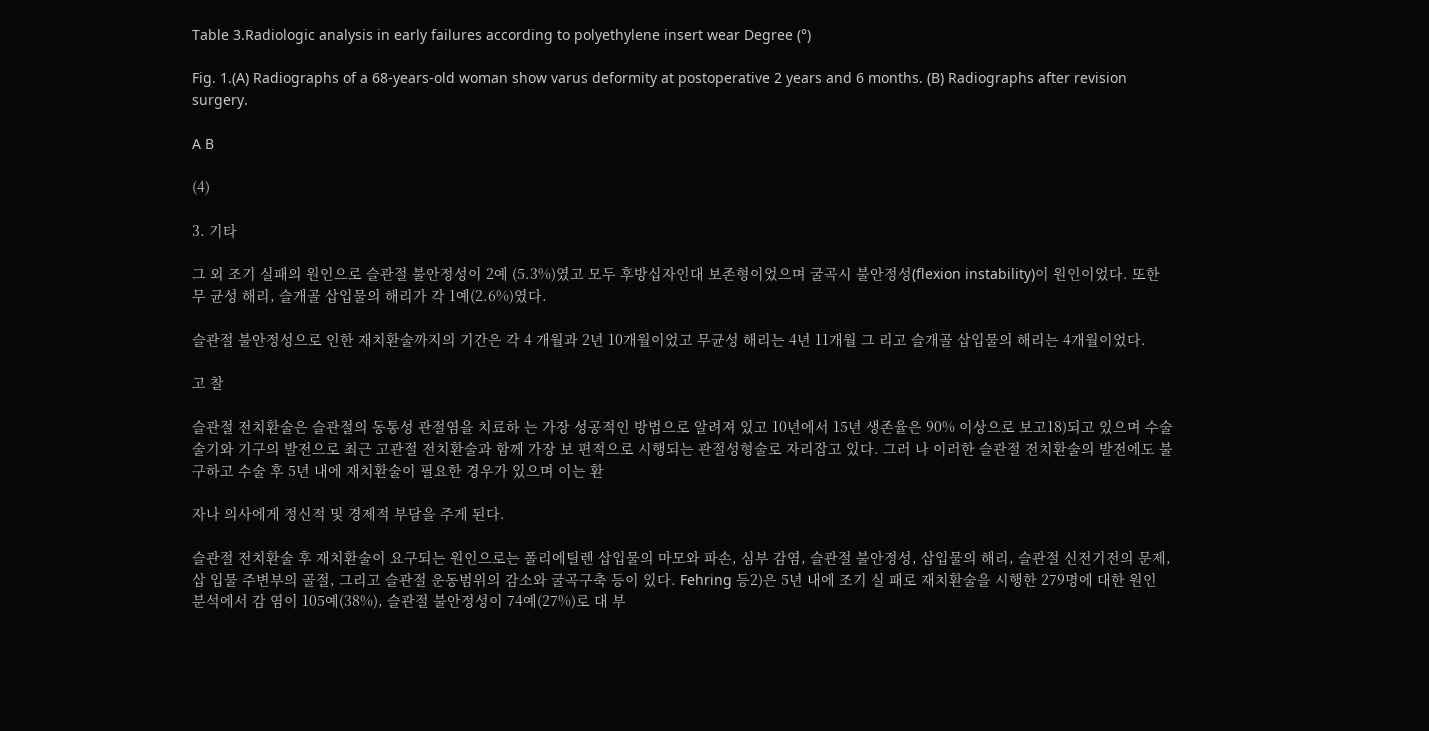Table 3.Radiologic analysis in early failures according to polyethylene insert wear Degree (°)

Fig. 1.(A) Radiographs of a 68-years-old woman show varus deformity at postoperative 2 years and 6 months. (B) Radiographs after revision surgery.

A B

(4)

3. 기타

그 외 조기 실패의 원인으로 슬관절 불안정성이 2예 (5.3%)였고 모두 후방십자인대 보존형이었으며 굴곡시 불안정성(flexion instability)이 원인이었다. 또한 무 균성 해리, 슬개골 삽입물의 해리가 각 1예(2.6%)였다.

슬관절 불안정성으로 인한 재치환술까지의 기간은 각 4 개월과 2년 10개월이었고 무균성 해리는 4년 11개월 그 리고 슬개골 삽입물의 해리는 4개월이었다.

고 찰

슬관절 전치환술은 슬관절의 동통성 관절염을 치료하 는 가장 성공적인 방법으로 알려져 있고 10년에서 15년 생존율은 90% 이상으로 보고18)되고 있으며 수술 술기와 기구의 발전으로 최근 고관절 전치환술과 함께 가장 보 편적으로 시행되는 관절성형술로 자리잡고 있다. 그러 나 이러한 슬관절 전치환술의 발전에도 불구하고 수술 후 5년 내에 재치환술이 필요한 경우가 있으며 이는 환

자나 의사에게 정신적 및 경제적 부담을 주게 된다.

슬관절 전치환술 후 재치환술이 요구되는 원인으로는 폴리에틸렌 삽입물의 마모와 파손, 심부 감염, 슬관절 불안정성, 삽입물의 해리, 슬관절 신전기전의 문제, 삽 입물 주변부의 골절, 그리고 슬관절 운동범위의 감소와 굴곡구축 등이 있다. Fehring 등2)은 5년 내에 조기 실 패로 재치환술을 시행한 279명에 대한 원인 분석에서 감 염이 105예(38%), 슬관절 불안정성이 74예(27%)로 대 부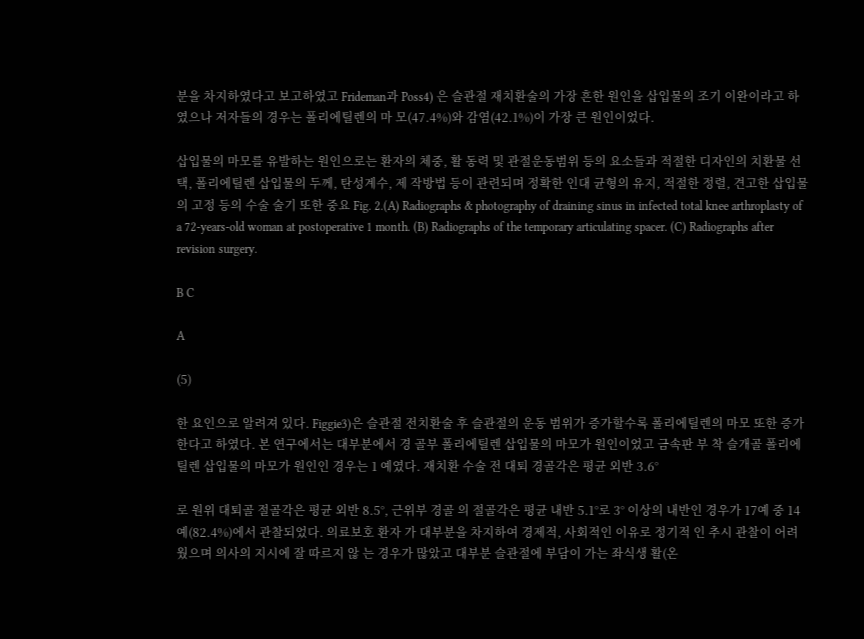분을 차지하였다고 보고하였고 Frideman과 Poss4) 은 슬관절 재치환술의 가장 흔한 원인을 삽입물의 조기 이완이라고 하였으나 저자들의 경우는 폴리에틸렌의 마 모(47.4%)와 감염(42.1%)이 가장 큰 원인이었다.

삽입물의 마모를 유발하는 원인으로는 환자의 체중, 활 동력 및 관절운동범위 등의 요소들과 적절한 디자인의 치환물 선택, 폴리에틸렌 삽입물의 두께, 탄성계수, 제 작방법 등이 관련되며 정확한 인대 균형의 유지, 적절한 정렬, 견고한 삽입물의 고정 등의 수술 술기 또한 중요 Fig. 2.(A) Radiographs & photography of draining sinus in infected total knee arthroplasty of a 72-years-old woman at postoperative 1 month. (B) Radiographs of the temporary articulating spacer. (C) Radiographs after revision surgery.

B C

A

(5)

한 요인으로 알려져 있다. Figgie3)은 슬관절 전치환술 후 슬관절의 운동 범위가 증가할수록 폴리에틸렌의 마모 또한 증가한다고 하였다. 본 연구에서는 대부분에서 경 골부 폴리에틸렌 삽입물의 마모가 원인이었고 금속판 부 착 슬개골 폴리에틸렌 삽입물의 마모가 원인인 경우는 1 예였다. 재치환 수술 전 대퇴 경골각은 평균 외반 3.6°

로 원위 대퇴골 절골각은 평균 외반 8.5°, 근위부 경골 의 절골각은 평균 내반 5.1°로 3° 이상의 내반인 경우가 17예 중 14예(82.4%)에서 관찰되었다. 의료보호 환자 가 대부분을 차지하여 경제적, 사회적인 이유로 정기적 인 추시 관찰이 어려웠으며 의사의 지시에 잘 따르지 않 는 경우가 많았고 대부분 슬관절에 부담이 가는 좌식생 활(온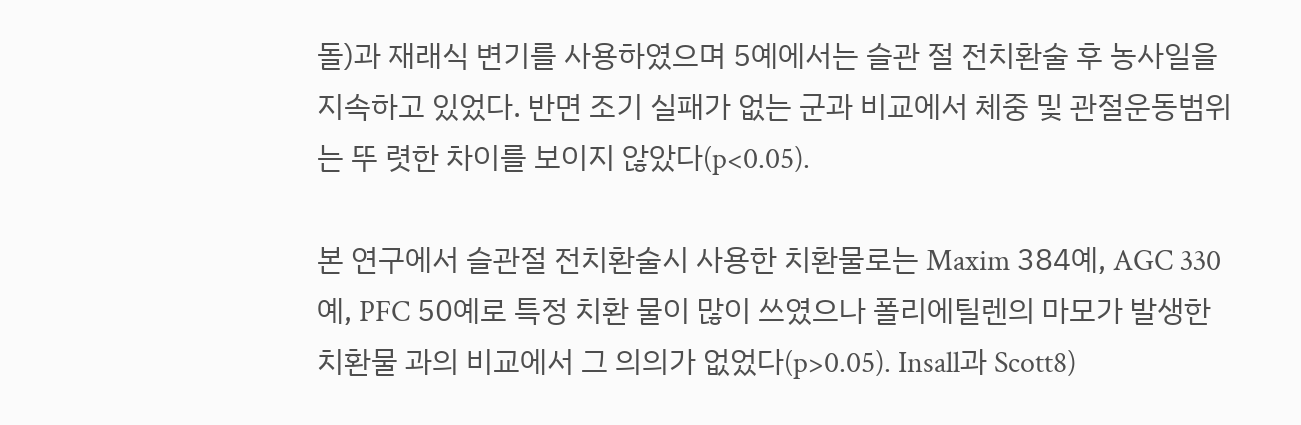돌)과 재래식 변기를 사용하였으며 5예에서는 슬관 절 전치환술 후 농사일을 지속하고 있었다. 반면 조기 실패가 없는 군과 비교에서 체중 및 관절운동범위는 뚜 렷한 차이를 보이지 않았다(p<0.05).

본 연구에서 슬관절 전치환술시 사용한 치환물로는 Maxim 384예, AGC 330예, PFC 50예로 특정 치환 물이 많이 쓰였으나 폴리에틸렌의 마모가 발생한 치환물 과의 비교에서 그 의의가 없었다(p>0.05). Insall과 Scott8)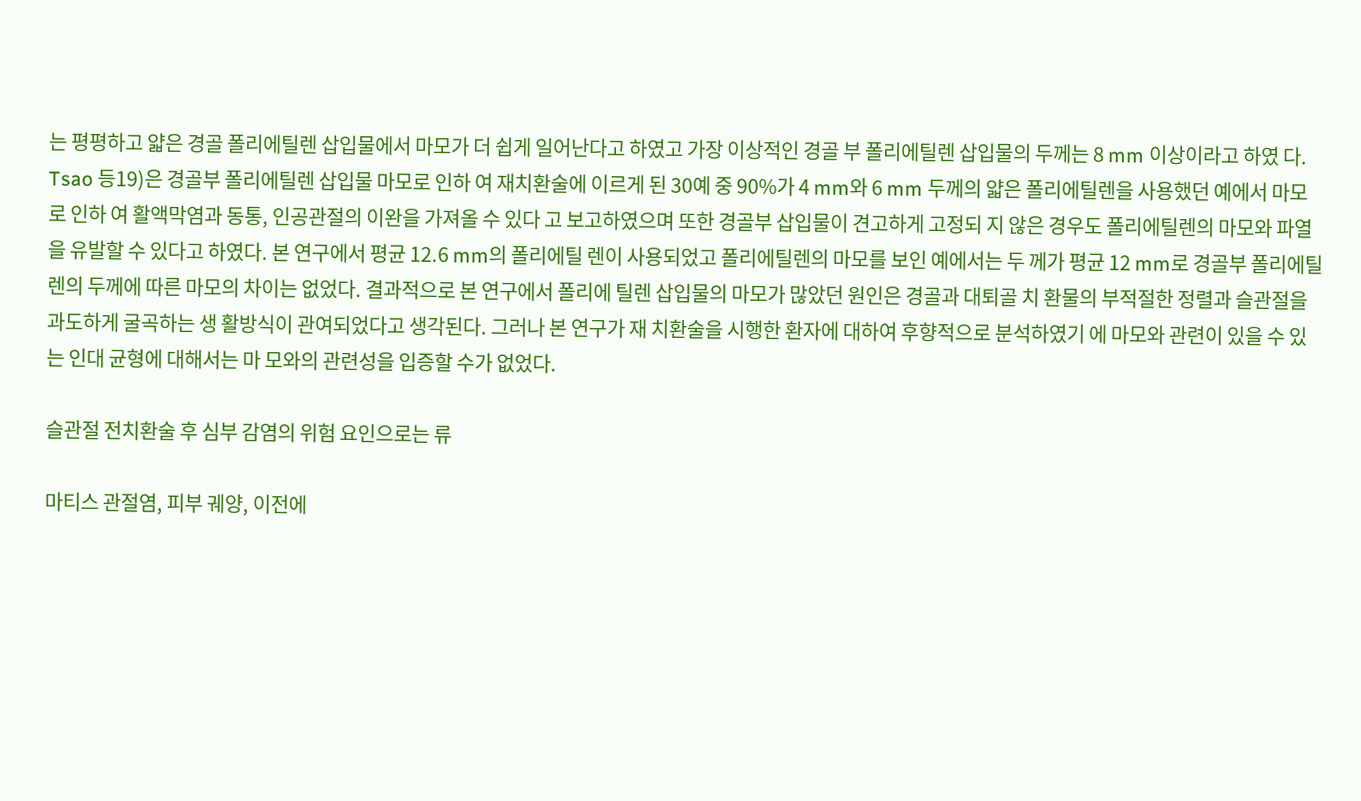는 평평하고 얇은 경골 폴리에틸렌 삽입물에서 마모가 더 쉽게 일어난다고 하였고 가장 이상적인 경골 부 폴리에틸렌 삽입물의 두께는 8 mm 이상이라고 하였 다. Tsao 등19)은 경골부 폴리에틸렌 삽입물 마모로 인하 여 재치환술에 이르게 된 30예 중 90%가 4 mm와 6 mm 두께의 얇은 폴리에틸렌을 사용했던 예에서 마모로 인하 여 활액막염과 동통, 인공관절의 이완을 가져올 수 있다 고 보고하였으며 또한 경골부 삽입물이 견고하게 고정되 지 않은 경우도 폴리에틸렌의 마모와 파열을 유발할 수 있다고 하였다. 본 연구에서 평균 12.6 mm의 폴리에틸 렌이 사용되었고 폴리에틸렌의 마모를 보인 예에서는 두 께가 평균 12 mm로 경골부 폴리에틸렌의 두께에 따른 마모의 차이는 없었다. 결과적으로 본 연구에서 폴리에 틸렌 삽입물의 마모가 많았던 원인은 경골과 대퇴골 치 환물의 부적절한 정렬과 슬관절을 과도하게 굴곡하는 생 활방식이 관여되었다고 생각된다. 그러나 본 연구가 재 치환술을 시행한 환자에 대하여 후향적으로 분석하였기 에 마모와 관련이 있을 수 있는 인대 균형에 대해서는 마 모와의 관련성을 입증할 수가 없었다.

슬관절 전치환술 후 심부 감염의 위험 요인으로는 류

마티스 관절염, 피부 궤양, 이전에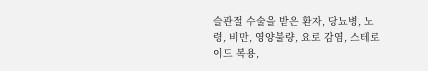슬관절 수술을 받은 환자, 당뇨병, 노령, 비만, 영양불량, 요로 감염, 스테로 이드 복용,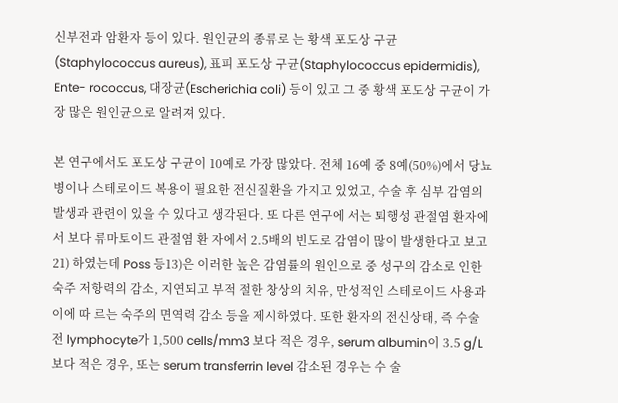신부전과 암환자 등이 있다. 원인균의 종류로 는 황색 포도상 구균(Staphylococcus aureus), 표피 포도상 구균(Staphylococcus epidermidis), Ente- rococcus, 대장균(Escherichia coli) 등이 있고 그 중 황색 포도상 구균이 가장 많은 원인균으로 알려져 있다.

본 연구에서도 포도상 구균이 10예로 가장 많았다. 전체 16예 중 8예(50%)에서 당뇨병이나 스테로이드 복용이 필요한 전신질환을 가지고 있었고, 수술 후 심부 감염의 발생과 관련이 있을 수 있다고 생각된다. 또 다른 연구에 서는 퇴행성 관절염 환자에서 보다 류마토이드 관절염 환 자에서 2.5배의 빈도로 감염이 많이 발생한다고 보고21) 하였는데 Poss 등13)은 이러한 높은 감염률의 원인으로 중 성구의 감소로 인한 숙주 저항력의 감소, 지연되고 부적 절한 창상의 치유, 만성적인 스테로이드 사용과 이에 따 르는 숙주의 면역력 감소 등을 제시하였다. 또한 환자의 전신상태, 즉 수술 전 lymphocyte가 1,500 cells/mm3 보다 적은 경우, serum albumin이 3.5 g/L 보다 적은 경우, 또는 serum transferrin level 감소된 경우는 수 술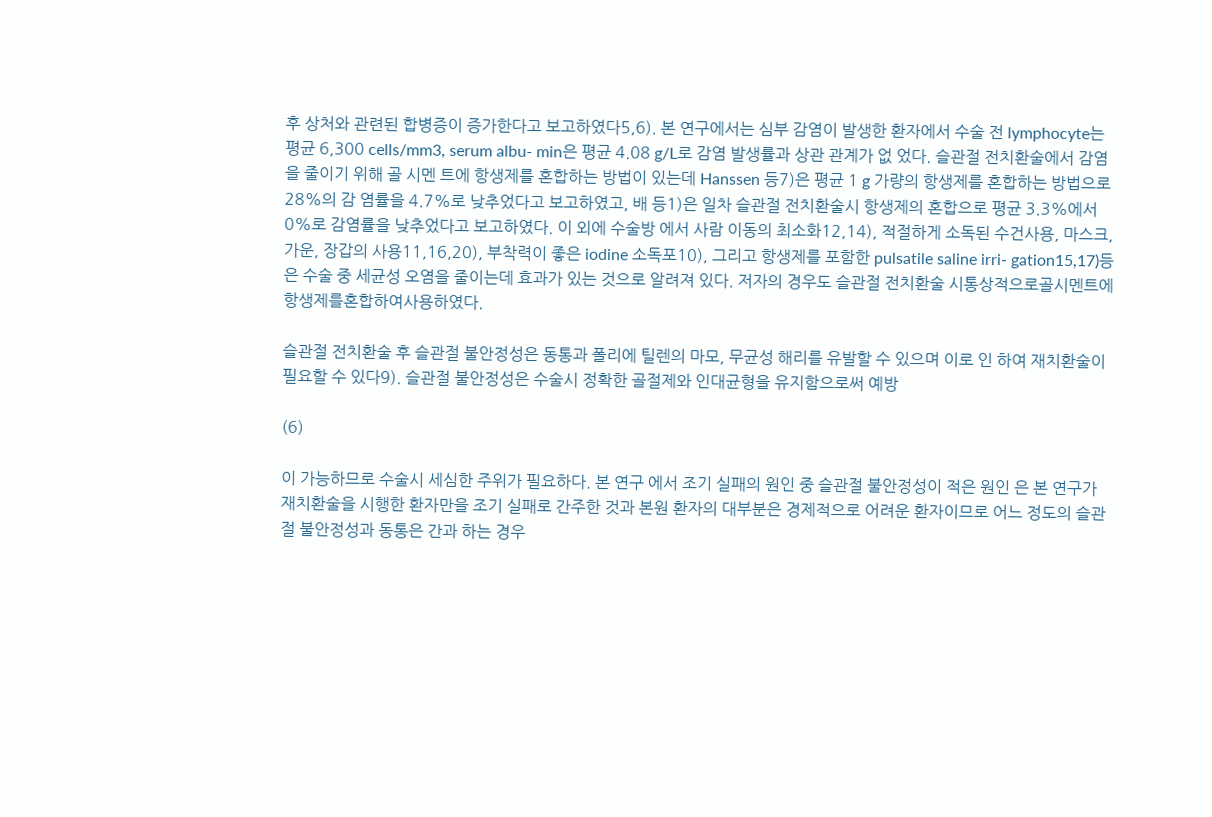후 상처와 관련된 합병증이 증가한다고 보고하였다5,6). 본 연구에서는 심부 감염이 발생한 환자에서 수술 전 lymphocyte는 평균 6,300 cells/mm3, serum albu- min은 평균 4.08 g/L로 감염 발생률과 상관 관계가 없 었다. 슬관절 전치환술에서 감염을 줄이기 위해 골 시멘 트에 항생제를 혼합하는 방법이 있는데 Hanssen 등7)은 평균 1 g 가량의 항생제를 혼합하는 방법으로 28%의 감 염률을 4.7%로 낮추었다고 보고하였고, 배 등1)은 일차 슬관절 전치환술시 항생제의 혼합으로 평균 3.3%에서 0%로 감염률을 낮추었다고 보고하였다. 이 외에 수술방 에서 사람 이동의 최소화12,14), 적절하게 소독된 수건사용, 마스크, 가운, 장갑의 사용11,16,20), 부착력이 좋은 iodine 소독포10), 그리고 항생제를 포함한 pulsatile saline irri- gation15,17)등은 수술 중 세균성 오염을 줄이는데 효과가 있는 것으로 알려져 있다. 저자의 경우도 슬관절 전치환술 시통상적으로골시멘트에항생제를혼합하여사용하였다.

슬관절 전치환술 후 슬관절 불안정성은 동통과 폴리에 틸렌의 마모, 무균성 해리를 유발할 수 있으며 이로 인 하여 재치환술이 필요할 수 있다9). 슬관절 불안정성은 수술시 정확한 골절제와 인대균형을 유지함으로써 예방

(6)

이 가능하므로 수술시 세심한 주위가 필요하다. 본 연구 에서 조기 실패의 원인 중 슬관절 불안정성이 적은 원인 은 본 연구가 재치환술을 시행한 환자만을 조기 실패로 간주한 것과 본원 환자의 대부분은 경제적으로 어려운 환자이므로 어느 정도의 슬관절 불안정성과 동통은 간과 하는 경우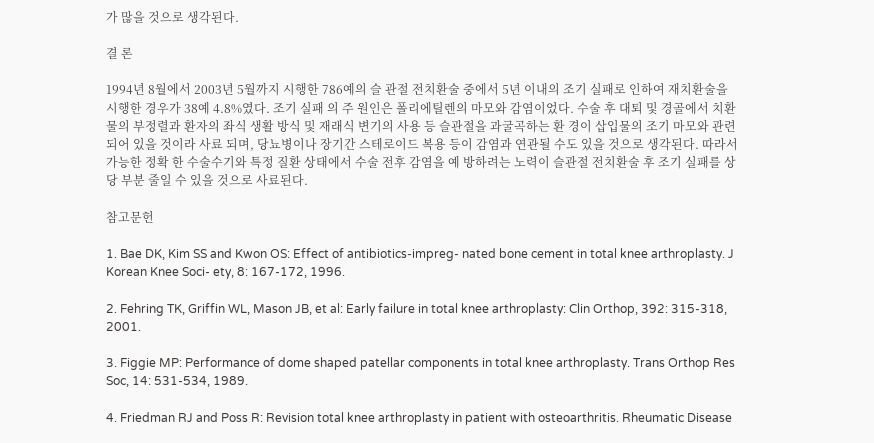가 많을 것으로 생각된다.

결 론

1994년 8월에서 2003년 5월까지 시행한 786예의 슬 관절 전치환술 중에서 5년 이내의 조기 실패로 인하여 재치환술을 시행한 경우가 38예 4.8%였다. 조기 실패 의 주 원인은 폴리에틸렌의 마모와 감염이었다. 수술 후 대퇴 및 경골에서 치환물의 부정렬과 환자의 좌식 생활 방식 및 재래식 변기의 사용 등 슬관절을 과굴곡하는 환 경이 삽입물의 조기 마모와 관련되어 있을 것이라 사료 되며, 당뇨병이나 장기간 스테로이드 복용 등이 감염과 연관될 수도 있을 것으로 생각된다. 따라서 가능한 정확 한 수술수기와 특정 질환 상태에서 수술 전후 감염을 예 방하려는 노력이 슬관절 전치환술 후 조기 실패를 상당 부분 줄일 수 있을 것으로 사료된다.

참고문헌

1. Bae DK, Kim SS and Kwon OS: Effect of antibiotics-impreg- nated bone cement in total knee arthroplasty. J Korean Knee Soci- ety, 8: 167-172, 1996.

2. Fehring TK, Griffin WL, Mason JB, et al: Early failure in total knee arthroplasty: Clin Orthop, 392: 315-318, 2001.

3. Figgie MP: Performance of dome shaped patellar components in total knee arthroplasty. Trans Orthop Res Soc, 14: 531-534, 1989.

4. Friedman RJ and Poss R: Revision total knee arthroplasty in patient with osteoarthritis. Rheumatic Disease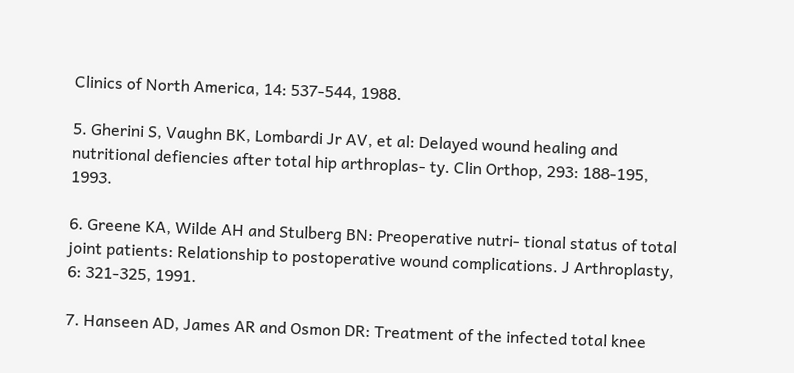Clinics of North America, 14: 537-544, 1988.

5. Gherini S, Vaughn BK, Lombardi Jr AV, et al: Delayed wound healing and nutritional defiencies after total hip arthroplas- ty. Clin Orthop, 293: 188-195, 1993.

6. Greene KA, Wilde AH and Stulberg BN: Preoperative nutri- tional status of total joint patients: Relationship to postoperative wound complications. J Arthroplasty, 6: 321-325, 1991.

7. Hanseen AD, James AR and Osmon DR: Treatment of the infected total knee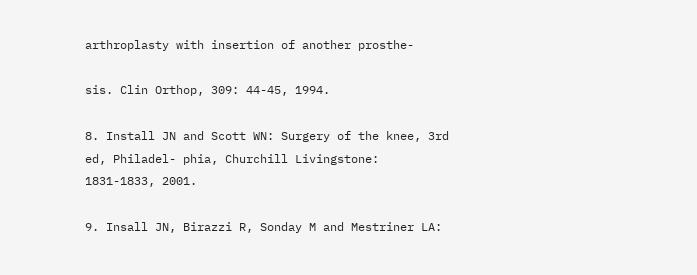arthroplasty with insertion of another prosthe-

sis. Clin Orthop, 309: 44-45, 1994.

8. Install JN and Scott WN: Surgery of the knee, 3rd ed, Philadel- phia, Churchill Livingstone: 1831-1833, 2001.

9. Insall JN, Birazzi R, Sonday M and Mestriner LA: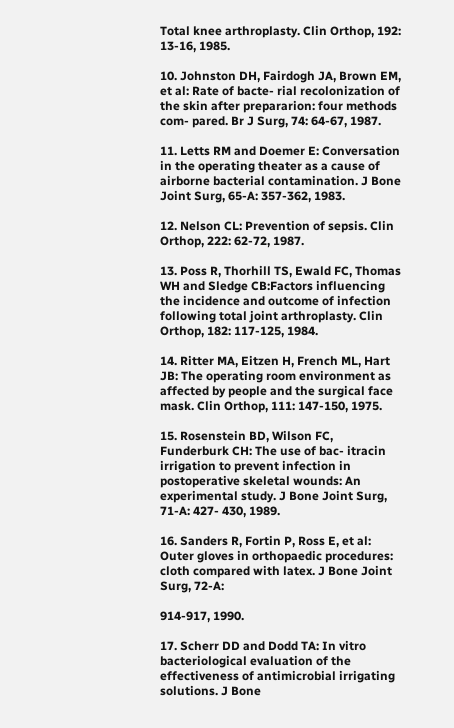Total knee arthroplasty. Clin Orthop, 192: 13-16, 1985.

10. Johnston DH, Fairdogh JA, Brown EM, et al: Rate of bacte- rial recolonization of the skin after prepararion: four methods com- pared. Br J Surg, 74: 64-67, 1987.

11. Letts RM and Doemer E: Conversation in the operating theater as a cause of airborne bacterial contamination. J Bone Joint Surg, 65-A: 357-362, 1983.

12. Nelson CL: Prevention of sepsis. Clin Orthop, 222: 62-72, 1987.

13. Poss R, Thorhill TS, Ewald FC, Thomas WH and Sledge CB:Factors influencing the incidence and outcome of infection following total joint arthroplasty. Clin Orthop, 182: 117-125, 1984.

14. Ritter MA, Eitzen H, French ML, Hart JB: The operating room environment as affected by people and the surgical face mask. Clin Orthop, 111: 147-150, 1975.

15. Rosenstein BD, Wilson FC, Funderburk CH: The use of bac- itracin irrigation to prevent infection in postoperative skeletal wounds: An experimental study. J Bone Joint Surg, 71-A: 427- 430, 1989.

16. Sanders R, Fortin P, Ross E, et al: Outer gloves in orthopaedic procedures: cloth compared with latex. J Bone Joint Surg, 72-A:

914-917, 1990.

17. Scherr DD and Dodd TA: In vitro bacteriological evaluation of the effectiveness of antimicrobial irrigating solutions. J Bone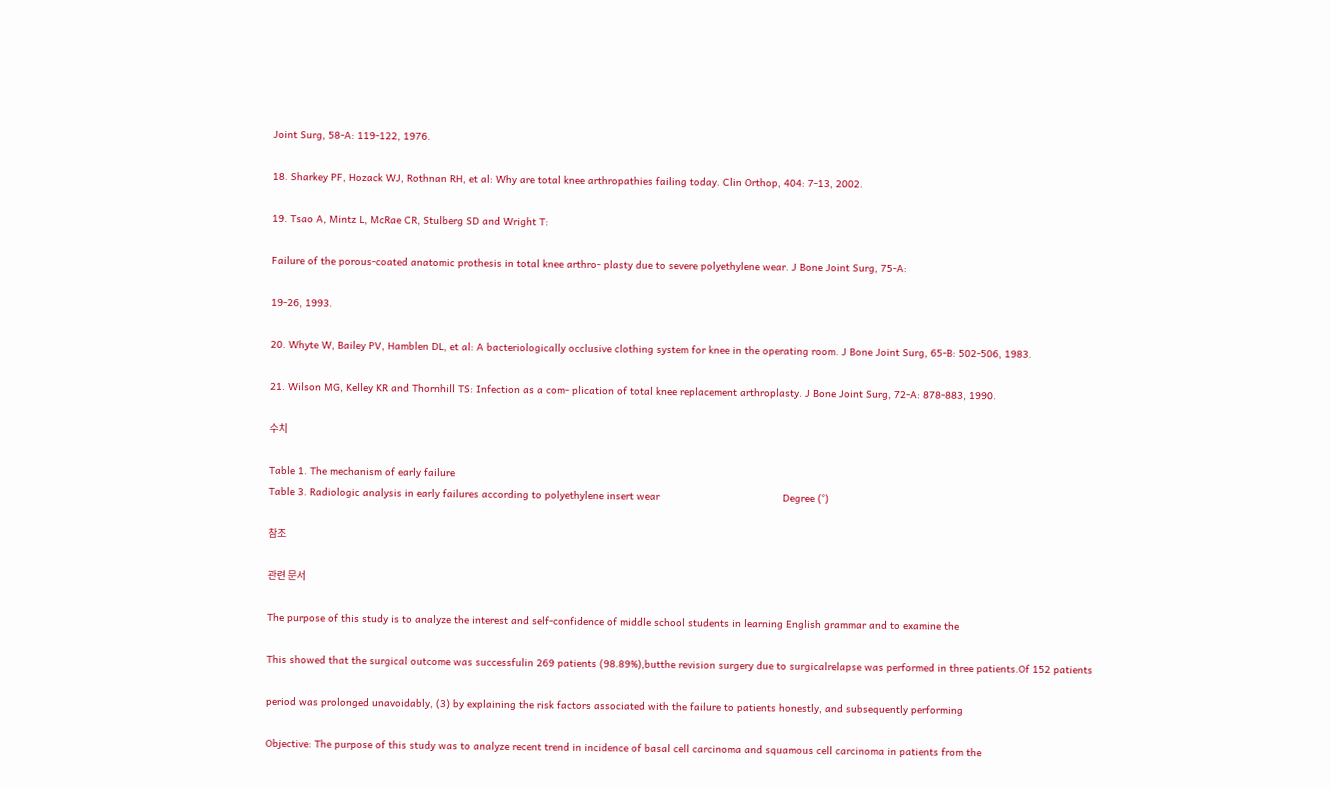Joint Surg, 58-A: 119-122, 1976.

18. Sharkey PF, Hozack WJ, Rothnan RH, et al: Why are total knee arthropathies failing today. Clin Orthop, 404: 7-13, 2002.

19. Tsao A, Mintz L, McRae CR, Stulberg SD and Wright T:

Failure of the porous-coated anatomic prothesis in total knee arthro- plasty due to severe polyethylene wear. J Bone Joint Surg, 75-A:

19-26, 1993.

20. Whyte W, Bailey PV, Hamblen DL, et al: A bacteriologically occlusive clothing system for knee in the operating room. J Bone Joint Surg, 65-B: 502-506, 1983.

21. Wilson MG, Kelley KR and Thornhill TS: Infection as a com- plication of total knee replacement arthroplasty. J Bone Joint Surg, 72-A: 878-883, 1990.

수치

Table 1. The mechanism of early failure
Table 3. Radiologic analysis in early failures according to polyethylene insert wear                                         Degree (°)

참조

관련 문서

The purpose of this study is to analyze the interest and self-confidence of middle school students in learning English grammar and to examine the

This showed that the surgical outcome was successfulin 269 patients (98.89%),butthe revision surgery due to surgicalrelapse was performed in three patients.Of 152 patients

period was prolonged unavoidably, (3) by explaining the risk factors associated with the failure to patients honestly, and subsequently performing

Objective: The purpose of this study was to analyze recent trend in incidence of basal cell carcinoma and squamous cell carcinoma in patients from the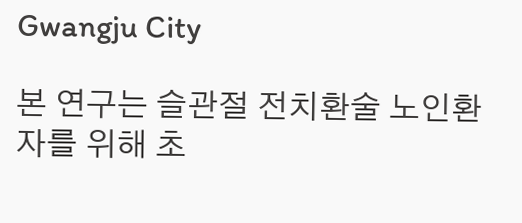Gwangju City

본 연구는 슬관절 전치환술 노인환자를 위해 초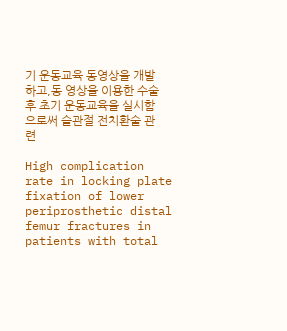기 운동교육 동영상을 개발하고,동 영상을 이용한 수술 후 초기 운동교육을 실시함으로써 슬관절 전치환술 관련

High complication rate in locking plate fixation of lower periprosthetic distal femur fractures in patients with total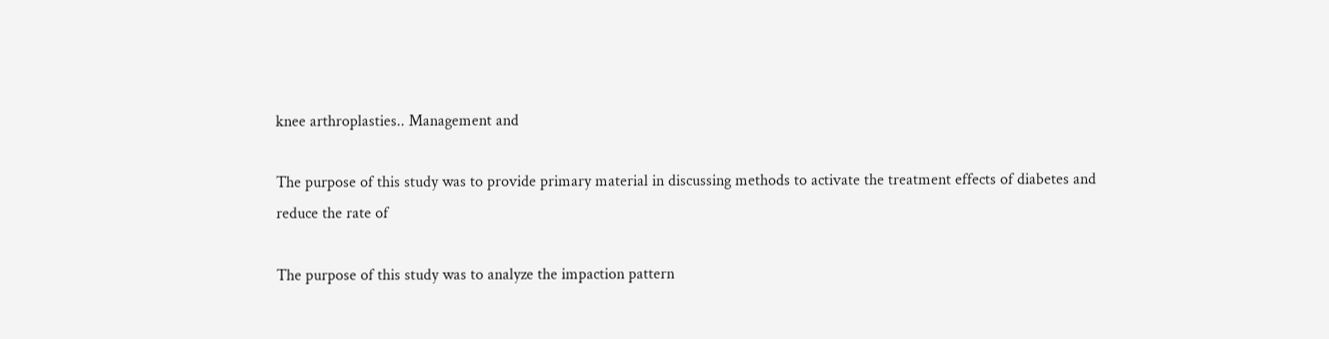knee arthroplasties.. Management and

The purpose of this study was to provide primary material in discussing methods to activate the treatment effects of diabetes and reduce the rate of

The purpose of this study was to analyze the impaction pattern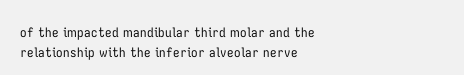of the impacted mandibular third molar and the relationship with the inferior alveolar nerve